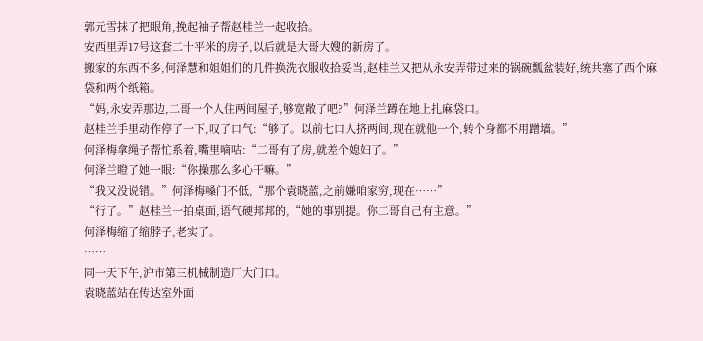郭元雪抹了把眼角,挽起袖子帮赵桂兰一起收拾。
安西里弄17号这套二十平米的房子,以后就是大哥大嫂的新房了。
搬家的东西不多,何泽慧和姐姐们的几件换洗衣服收拾妥当,赵桂兰又把从永安弄带过来的锅碗瓢盆装好,统共塞了西个麻袋和两个纸箱。
“妈,永安弄那边,二哥一个人住两间屋子,够宽敞了吧?”何泽兰蹲在地上扎麻袋口。
赵桂兰手里动作停了一下,叹了口气:“够了。以前七口人挤两间,现在就他一个,转个身都不用蹭墙。”
何泽梅拿绳子帮忙系着,嘴里嘀咕:“二哥有了房,就差个媳妇了。”
何泽兰瞪了她一眼:“你操那么多心干嘛。”
“我又没说错。”何泽梅嗓门不低,“那个袁晓蓝,之前嫌咱家穷,现在……”
“行了。”赵桂兰一拍桌面,语气硬邦邦的,“她的事别提。你二哥自己有主意。”
何泽梅缩了缩脖子,老实了。
……
同一天下午,沪市第三机械制造厂大门口。
袁晓蓝站在传达室外面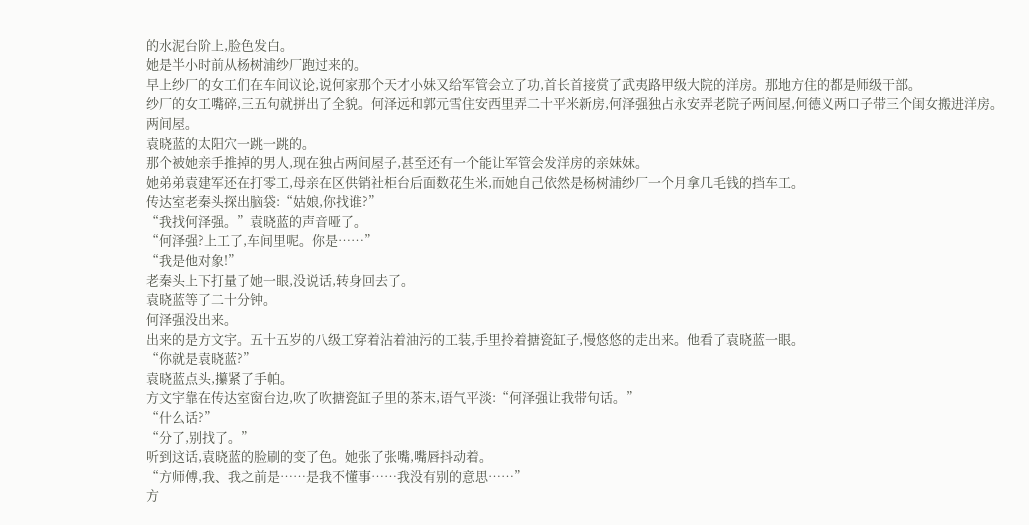的水泥台阶上,脸色发白。
她是半小时前从杨树浦纱厂跑过来的。
早上纱厂的女工们在车间议论,说何家那个天才小妹又给军管会立了功,首长首接赏了武夷路甲级大院的洋房。那地方住的都是师级干部。
纱厂的女工嘴碎,三五句就拼出了全貌。何泽远和郭元雪住安西里弄二十平米新房,何泽强独占永安弄老院子两间屋,何德义两口子带三个闺女搬进洋房。
两间屋。
袁晓蓝的太阳穴一跳一跳的。
那个被她亲手推掉的男人,现在独占两间屋子,甚至还有一个能让军管会发洋房的亲妹妹。
她弟弟袁建军还在打零工,母亲在区供销社柜台后面数花生米,而她自己依然是杨树浦纱厂一个月拿几毛钱的挡车工。
传达室老秦头探出脑袋:“姑娘,你找谁?”
“我找何泽强。”袁晓蓝的声音哑了。
“何泽强?上工了,车间里呢。你是……”
“我是他对象!”
老秦头上下打量了她一眼,没说话,转身回去了。
袁晓蓝等了二十分钟。
何泽强没出来。
出来的是方文宇。五十五岁的八级工穿着沾着油污的工装,手里拎着搪瓷缸子,慢悠悠的走出来。他看了袁晓蓝一眼。
“你就是袁晓蓝?”
袁晓蓝点头,攥紧了手帕。
方文宇靠在传达室窗台边,吹了吹搪瓷缸子里的茶末,语气平淡:“何泽强让我带句话。”
“什么话?”
“分了,别找了。”
听到这话,袁晓蓝的脸刷的变了色。她张了张嘴,嘴唇抖动着。
“方师傅,我、我之前是……是我不懂事……我没有别的意思……”
方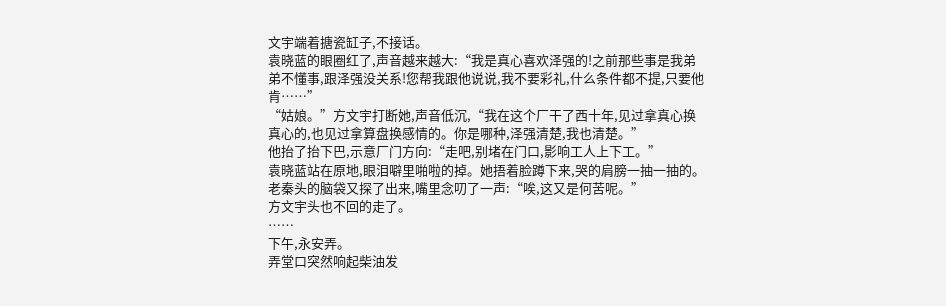文宇端着搪瓷缸子,不接话。
袁晓蓝的眼圈红了,声音越来越大:“我是真心喜欢泽强的!之前那些事是我弟弟不懂事,跟泽强没关系!您帮我跟他说说,我不要彩礼,什么条件都不提,只要他肯……”
“姑娘。”方文宇打断她,声音低沉,“我在这个厂干了西十年,见过拿真心换真心的,也见过拿算盘换感情的。你是哪种,泽强清楚,我也清楚。”
他抬了抬下巴,示意厂门方向:“走吧,别堵在门口,影响工人上下工。”
袁晓蓝站在原地,眼泪噼里啪啦的掉。她捂着脸蹲下来,哭的肩膀一抽一抽的。
老秦头的脑袋又探了出来,嘴里念叨了一声:“唉,这又是何苦呢。”
方文宇头也不回的走了。
……
下午,永安弄。
弄堂口突然响起柴油发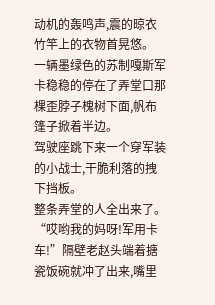动机的轰鸣声,震的晾衣竹竿上的衣物首晃悠。
一辆墨绿色的苏制嘎斯军卡稳稳的停在了弄堂口那棵歪脖子槐树下面,帆布篷子掀着半边。
驾驶座跳下来一个穿军装的小战士,干脆利落的拽下挡板。
整条弄堂的人全出来了。
“哎哟我的妈呀!军用卡车!”隔壁老赵头端着搪瓷饭碗就冲了出来,嘴里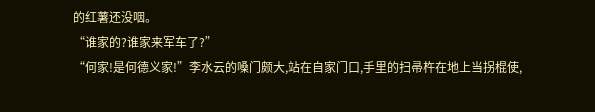的红薯还没咽。
“谁家的?谁家来军车了?”
“何家!是何德义家!”李水云的嗓门颇大,站在自家门口,手里的扫帚杵在地上当拐棍使,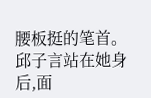腰板挺的笔首。
邱子言站在她身后,面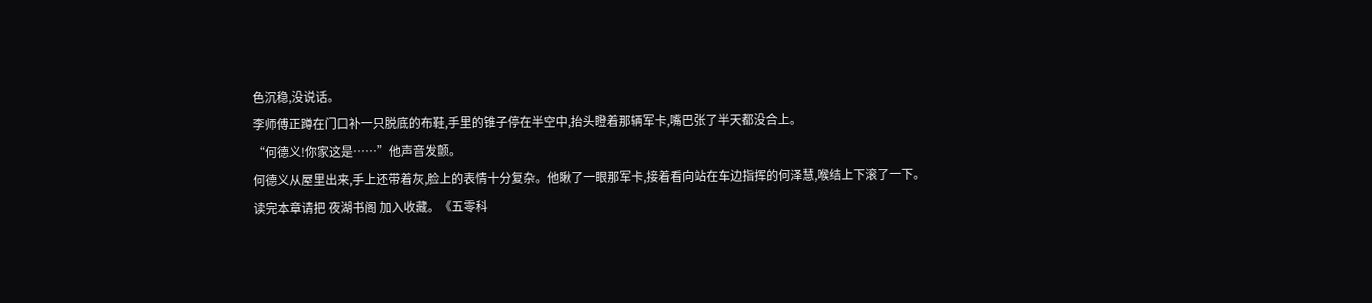色沉稳,没说话。
李师傅正蹲在门口补一只脱底的布鞋,手里的锥子停在半空中,抬头瞪着那辆军卡,嘴巴张了半天都没合上。
“何德义!你家这是……”他声音发颤。
何德义从屋里出来,手上还带着灰,脸上的表情十分复杂。他瞅了一眼那军卡,接着看向站在车边指挥的何泽慧,喉结上下滚了一下。
读完本章请把 夜湖书阁 加入收藏。《五零科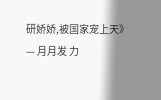研娇娇,被国家宠上天》— 月月发 力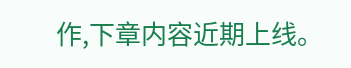作,下章内容近期上线。